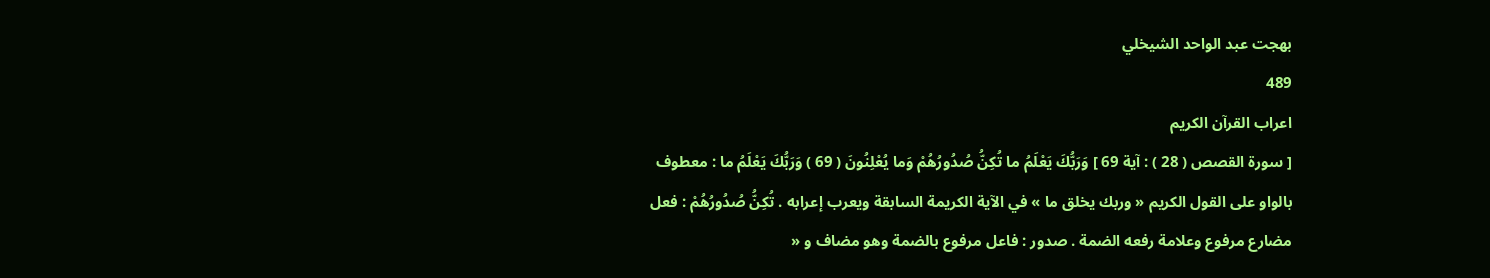بهجت عبد الواحد الشيخلي
489
اعراب القرآن الكريم
[ سورة القصص ( 28 ) : آية 69 ] وَرَبُّكَ يَعْلَمُ ما تُكِنُّ صُدُورُهُمْ وَما يُعْلِنُونَ ( 69 ) وَرَبُّكَ يَعْلَمُ ما : معطوف بالواو على القول الكريم « وربك يخلق ما » في الآية الكريمة السابقة ويعرب إعرابه . تُكِنُّ صُدُورُهُمْ : فعل مضارع مرفوع وعلامة رفعه الضمة . صدور : فاعل مرفوع بالضمة وهو مضاف و «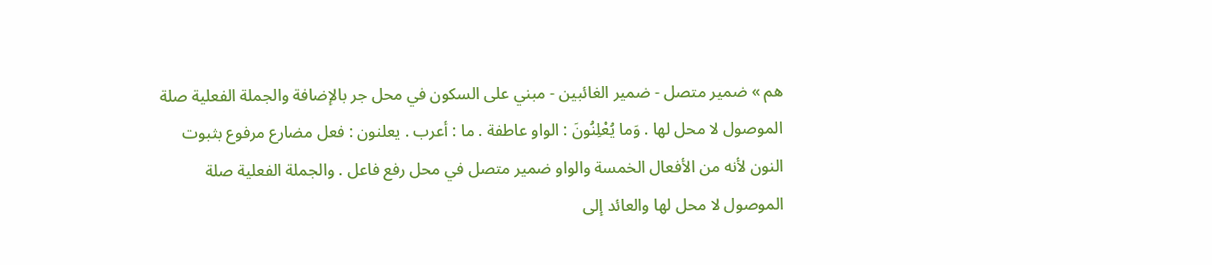هم » ضمير متصل - ضمير الغائبين - مبني على السكون في محل جر بالإضافة والجملة الفعلية صلة الموصول لا محل لها . وَما يُعْلِنُونَ : الواو عاطفة . ما : أعرب . يعلنون : فعل مضارع مرفوع بثبوت النون لأنه من الأفعال الخمسة والواو ضمير متصل في محل رفع فاعل . والجملة الفعلية صلة الموصول لا محل لها والعائد إلى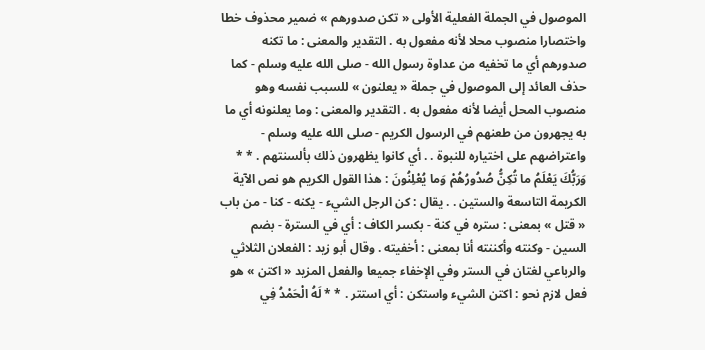الموصول في الجملة الفعلية الأولى « تكن صدورهم » ضمير محذوف خطا واختصارا منصوب محلا لأنه مفعول به . التقدير والمعنى : ما تكنه صدورهم أي ما تخفيه من عداوة رسول الله - صلى الله عليه وسلم - كما حذف العائد إلى الموصول في جملة « يعلنون » للسبب نفسه وهو منصوب المحل أيضا لأنه مفعول به . التقدير والمعنى : وما يعلنونه أي ما به يجهرون من طعنهم في الرسول الكريم - صلى الله عليه وسلم - واعتراضهم على اختياره للنبوة . . أي كانوا يظهرون ذلك بألسنتهم . * * وَرَبُّكَ يَعْلَمُ ما تُكِنُّ صُدُورُهُمْ وَما يُعْلِنُونَ : هذا القول الكريم هو نص الآية الكريمة التاسعة والستين . . يقال : كن الرجل الشيء - يكنه - كنا - من باب « قتل » بمعنى : ستره في كنة - بكسر الكاف : أي في السترة - بضم السين - وكنته وأكننته أنا بمعنى : أخفيته . وقال أبو زيد : الفعلان الثلاثي والرباعي لغتان في الستر وفي الإخفاء جميعا والفعل المزيد « اكتن » هو فعل لازم نحو : اكتن الشيء واستكن : أي استتر . * * لَهُ الْحَمْدُ فِي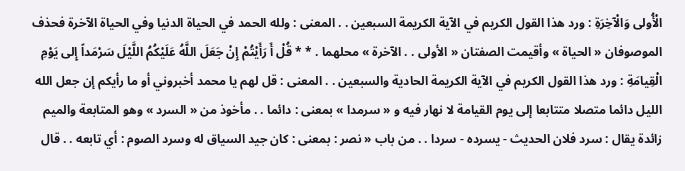الْأُولى وَالْآخِرَةِ : ورد هذا القول الكريم في الآية الكريمة السبعين . . المعنى : ولله الحمد في الحياة الدنيا وفي الحياة الآخرة فحذف الموصوفان « الحياة » وأقيمت الصفتان « الأولى . . الآخرة » محلهما . * * قُلْ أَ رَأَيْتُمْ إِنْ جَعَلَ اللَّهُ عَلَيْكُمُ اللَّيْلَ سَرْمَداً إِلى يَوْمِ الْقِيامَةِ : ورد هذا القول الكريم في الآية الكريمة الحادية والسبعين . . المعنى : قل لهم يا محمد أخبروني أو ما رأيكم إن جعل الله الليل دائما متصلا متتابعا إلى يوم القيامة لا نهار فيه و « سرمدا » بمعنى : دائما . . مأخوذ من « السرد » وهو المتابعة والميم زائدة يقال : سرد فلان الحديث - يسرده - سردا . . من باب « نصر : بمعنى : كان جيد السياق له وسرد الصوم : أي تابعه . . قال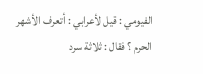الفيومي : قيل لأعرابي : أتعرف الأشهر الحرم ؟ فقال : ثلاثة سرد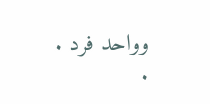وواحد فرد . .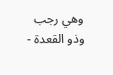وهي رجب وذو القعدة -